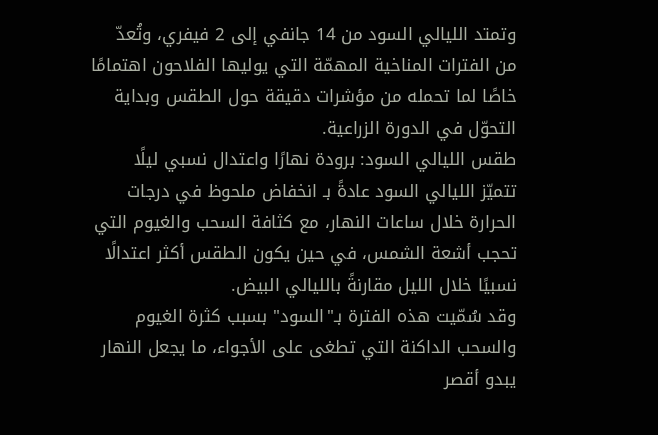وتمتد الليالي السود من 14 جانفي إلى 2 فيفري، وتُعدّ من الفترات المناخية المهمّة التي يوليها الفلاحون اهتمامًا خاصًا لما تحمله من مؤشرات دقيقة حول الطقس وبداية التحوّل في الدورة الزراعية.
طقس الليالي السود: برودة نهارًا واعتدال نسبي ليلًا
تتميّز الليالي السود عادةً بـ انخفاض ملحوظ في درجات الحرارة خلال ساعات النهار، مع كثافة السحب والغيوم التي تحجب أشعة الشمس، في حين يكون الطقس أكثر اعتدالًا نسبيًا خلال الليل مقارنةً بالليالي البيض.
وقد سُمّيت هذه الفترة بـ"السود" بسبب كثرة الغيوم والسحب الداكنة التي تطغى على الأجواء، ما يجعل النهار يبدو أقصر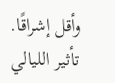وأقل إشراقًا.
تأثير الليالي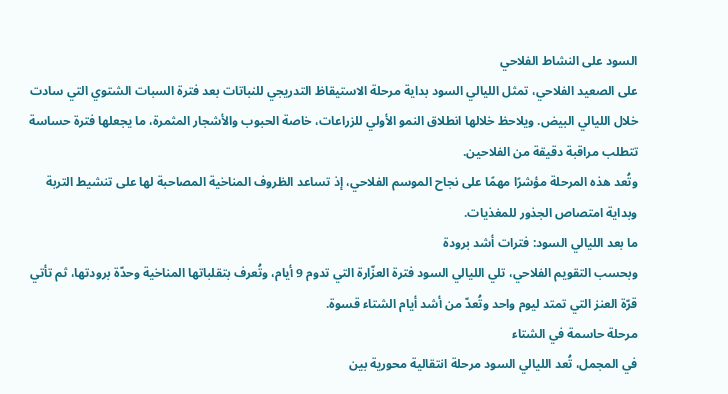السود على النشاط الفلاحي
على الصعيد الفلاحي، تمثل الليالي السود بداية مرحلة الاستيقاظ التدريجي للنباتات بعد فترة السبات الشتوي التي سادت خلال الليالي البيض. ويلاحظ خلالها انطلاق النمو الأولي للزراعات، خاصة الحبوب والأشجار المثمرة، ما يجعلها فترة حساسة تتطلب مراقبة دقيقة من الفلاحين.
وتُعد هذه المرحلة مؤشرًا مهمًا على نجاح الموسم الفلاحي، إذ تساعد الظروف المناخية المصاحبة لها على تنشيط التربة وبداية امتصاص الجذور للمغذيات.
ما بعد الليالي السود: فترات أشد برودة
وبحسب التقويم الفلاحي، تلي الليالي السود فترة العزّارة التي تدوم 9 أيام، وتُعرف بتقلباتها المناخية وحدّة برودتها، ثم تأتي قرّة العنز التي تمتد ليوم واحد وتُعدّ من أشد أيام الشتاء قسوة.
مرحلة حاسمة في الشتاء
في المجمل، تُعد الليالي السود مرحلة انتقالية محورية بين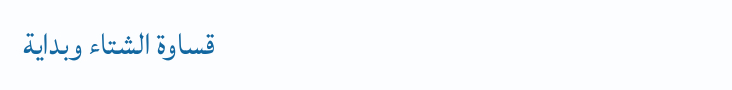قساوة الشتاء وبداية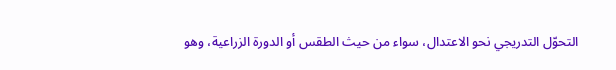التحوّل التدريجي نحو الاعتدال، سواء من حيث الطقس أو الدورة الزراعية، وهو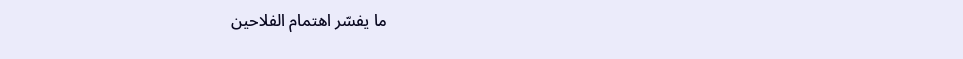ما يفسّر اهتمام الفلاحين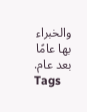والخبراء بها عامًا بعد عام.
Tags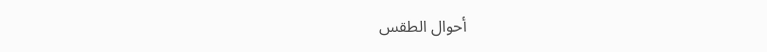أحوال الطقس